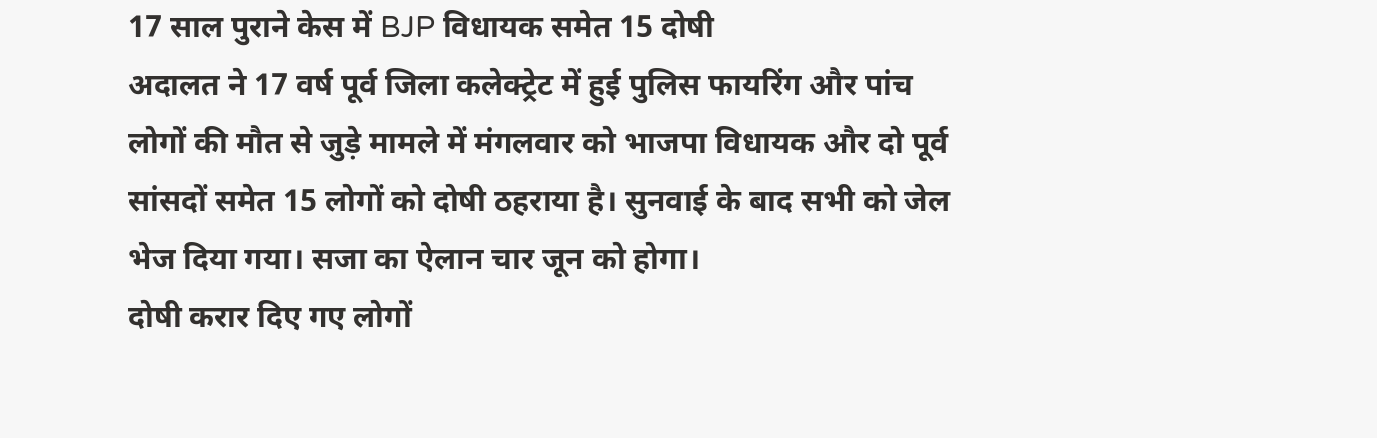17 साल पुराने केस में BJP विधायक समेत 15 दोषी
अदालत ने 17 वर्ष पूर्व जिला कलेक्ट्रेट में हुई पुलिस फायरिंग और पांच लोगों की मौत से जुड़े मामले में मंगलवार को भाजपा विधायक और दो पूर्व सांसदों समेत 15 लोगों को दोषी ठहराया है। सुनवाई के बाद सभी को जेल भेज दिया गया। सजा का ऐलान चार जून को होगा।
दोषी करार दिए गए लोगों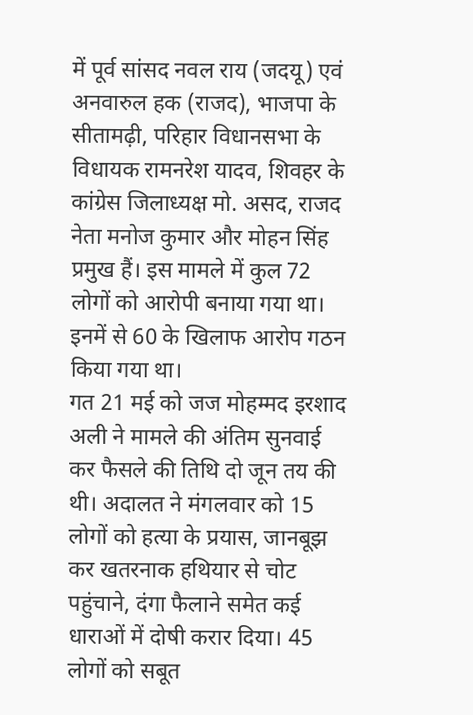में पूर्व सांसद नवल राय (जदयू) एवं अनवारुल हक (राजद), भाजपा के सीतामढ़ी, परिहार विधानसभा के विधायक रामनरेश यादव, शिवहर के कांग्रेस जिलाध्यक्ष मो. असद, राजद नेता मनोज कुमार और मोहन सिंह प्रमुख हैं। इस मामले में कुल 72 लोगों को आरोपी बनाया गया था। इनमें से 60 के खिलाफ आरोप गठन किया गया था।
गत 21 मई को जज मोहम्मद इरशाद अली ने मामले की अंतिम सुनवाई कर फैसले की तिथि दो जून तय की थी। अदालत ने मंगलवार को 15 लोगों को हत्या के प्रयास, जानबूझ कर खतरनाक हथियार से चोट पहुंचाने, दंगा फैलाने समेत कई धाराओं में दोषी करार दिया। 45 लोगों को सबूत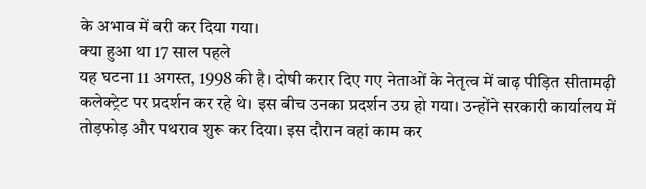के अभाव में बरी कर दिया गया।
क्या हुआ था 17 साल पहले
यह घटना 11 अगस्त, 1998 की है। दोषी करार दिए गए नेताओं के नेतृत्व में बाढ़ पीड़ित सीतामढ़ी कलेक्ट्रेट पर प्रदर्शन कर रहे थे। इस बीच उनका प्रदर्शन उग्र हो गया। उन्होंने सरकारी कार्यालय में तोड़फोड़ और पथराव शुरू कर दिया। इस दौरान वहां काम कर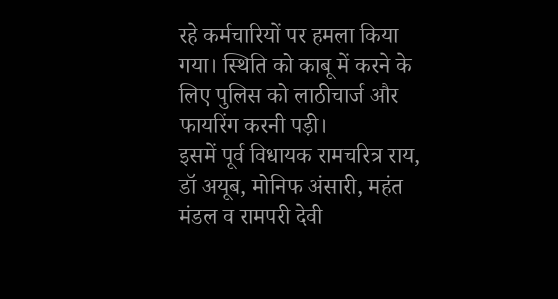रहे कर्मचारियों पर हमला किया गया। स्थिति को काबू में करने के लिए पुलिस को लाठीचार्ज और फायरिंग करनी पड़ी।
इसमें पूर्व विधायक रामचरित्र राय, डॉ अयूब, मोनिफ अंसारी, महंत मंडल व रामपरी देवी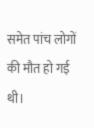समेत पांच लोगों की मौत हो गई थी।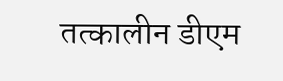तत्कालीन डीएम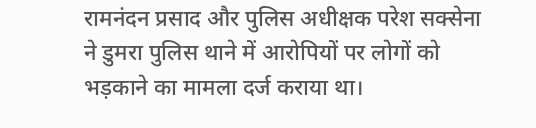रामनंदन प्रसाद और पुलिस अधीक्षक परेश सक्सेना ने डुमरा पुलिस थाने में आरोपियों पर लोगों को भड़काने का मामला दर्ज कराया था।